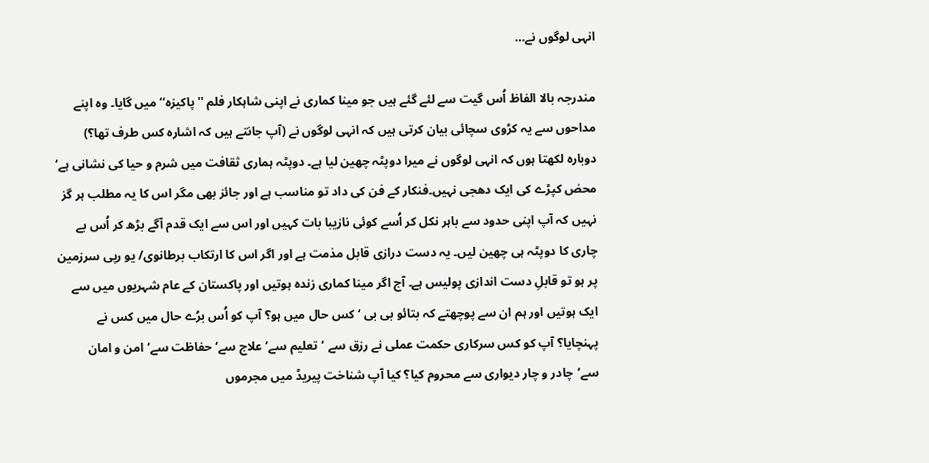انہی لوگوں نے…

مندرجہ بالا الفاظ اُس گیت سے لئے گئے ہیں جو مینا کماری نے اپنی شاہکار فلم ''پاکیزہ‘‘ میں گایا۔ وہ اپنے مداحوں سے یہ کڑوی سچائی بیان کرتی ہیں کہ انہی لوگوں نے (آپ جانتے ہیں کہ اشارہ کس طرف تھا؟) دوبارہ لکھتا ہوں کہ انہی لوگوں نے میرا دوپٹہ چھین لیا ہے۔ دوپٹہ ہماری ثقافت میں شرم و حیا کی نشانی ہے‘ محض کپڑے کی ایک دھجی نہیں۔فنکار کے فن کی داد تو مناسب ہے اور جائز بھی مگر اس کا یہ مطلب ہر گز نہیں کہ آپ اپنی حدود سے باہر نکل کر اُسے کوئی نازیبا بات کہیں اور اس سے ایک قدم آگے بڑھ کر اُس بے چاری کا دوپٹہ ہی چھین لیں۔ یہ دست درازی قابل مذمت ہے اور اگر اس کا ارتکاب برطانوی/ یو رپی سرزمین پر ہو تو قابلِ دست اندازی پولیس ہے۔ آج اگر مینا کماری زندہ ہوتیں اور پاکستان کے عام شہریوں میں سے ایک ہوتیں اور ہم ان سے پوچھتے کہ بتائو بی بی ‘ کس حال میں ہو؟ آپ کو اُس برُے حال میں کس نے پہنچایا؟ آپ کو کس سرکاری حکمت عملی نے رزق سے ‘تعلیم سے‘ علاج سے‘ حفاظت سے‘امن و امان سے‘چادر و چار دیواری سے محروم کیا؟ کیا آپ شناخت پیریڈ میں مجرموں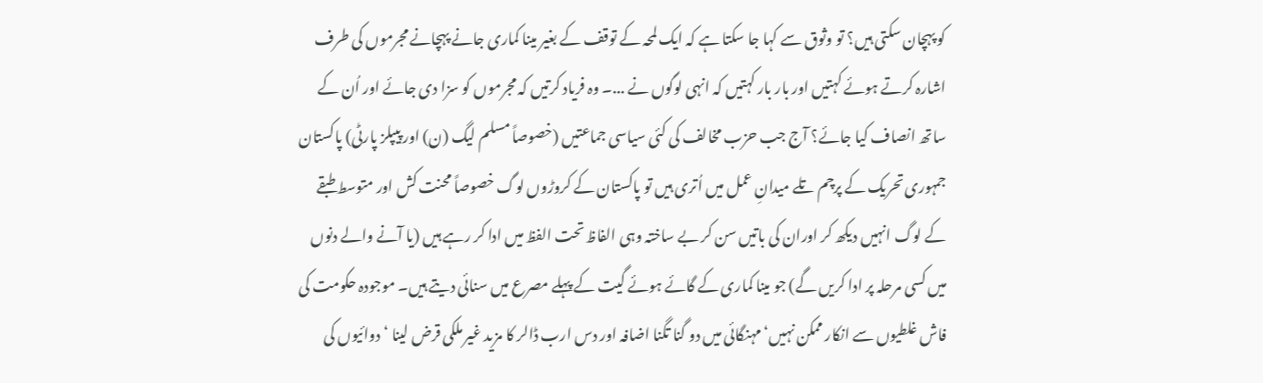کو پہچان سکتی ہیں؟ تو وثوق سے کہا جا سکتا ہے کہ ایک لمحہ کے توقف کے بغیر مینا کماری جانے پہچانے مجرموں کی طرف اشارہ کرتے ہوئے کہتیں اور بار بار کہتیں کہ انہی لوگوں نے ...۔ وہ فریاد کرتیں کہ مجرموں کو سزا دی جائے اور اُن کے ساتھ انصاف کیا جائے؟ آج جب حزب مخالف کی کئی سیاسی جماعتیں (خصوصاً مسلم لیگ (ن) اور پیپلز پارٹی) پاکستان جمہوری تحریک کے پرچم تلے میدانِ عمل میں اُتری ہیں تو پاکستان کے کروڑوں لوگ خصوصاً محنت کش اور متوسط طبقے کے لوگ انہیں دیکھ کر اوران کی باتیں سن کر بے ساختہ وہی الفاظ تحت الفظ میں ادا کر رہے ہیں (یا آنے والے دنوں میں کسی مرحلہ پر ادا کریں گے) جو مینا کماری کے گائے ہوئے گیت کے پہلے مصرع میں سنائی دیتے ہیں۔ موجودہ حکومت کی فاش غلطیوں سے انکار ممکن نہیں‘ مہنگائی میں دو گنا تگنا اضافہ اور دس ارب ڈالر کا مزید غیر ملکی قرض لینا ‘ دوائیوں کی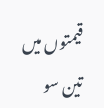قیمتوں میں تین سو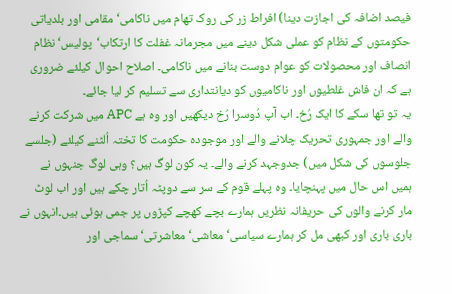فیصد اضافہ کی اجازت دینا) افراط زر کی روک تھام میں ناکامی‘ مقامی اور بلدیاتی حکومتوں کے نظام کو عملی شکل دینے میں مجرمانہ غفلت کا ارتکاب‘پولیس‘نظام انصاف اور محصولات کو عوام دوست بنانے میں ناکامی۔ اصلاح احوال کیلئے ضروری ہے کہ ان فاش غلطیوں اور ناکامیوں کو دیانتداری سے تسلیم کر لیا جائے۔
یہ تو تھا سکے کا ایک رُخ۔ اب آپ دُوسرا رُخ دیکھیں اور وہ ہے APC میں شرکت کرنے والے اور جمہوری تحریک چلانے والے اور موجودہ حکومت کا تختہ اُلٹنے کیلئے (جلسے جلوسوں کی شکل میں) جدوجہد کرنے والے۔ یہ کون لوگ ہیں؟ وہی لوگ جنہوں نے ہمیں اس حال میں پہنچایا۔ وہ پہلے قوم کے سر سے دوپٹہ اُتار چکے ہیں اور اب لوٹ مار کرنے والوں کی حریفانہ نظریں ہمارے بچے کھچے کپڑوں پر جمی ہوئی ہیں۔انہوں نے باری باری اور کبھی مل کر ہمارے سیاسی‘ معاشی‘ معاشرتی‘سماجی اور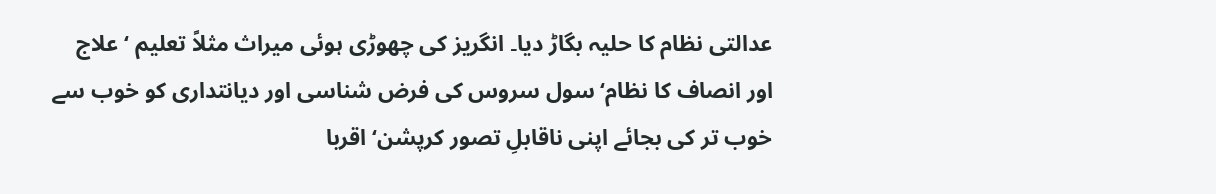عدالتی نظام کا حلیہ بگاڑ دیا۔ انگریز کی چھوڑی ہوئی میراث مثلاً تعلیم ‘علاج اور انصاف کا نظام‘ سول سروس کی فرض شناسی اور دیانتداری کو خوب سے خوب تر کی بجائے اپنی ناقابلِ تصور کرپشن‘ اقربا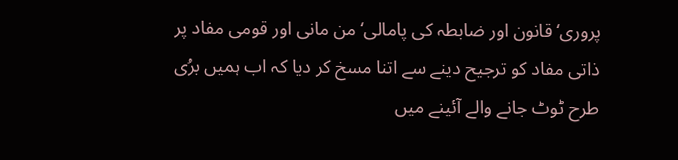پروری‘ قانون اور ضابطہ کی پامالی‘ من مانی اور قومی مفاد پر ذاتی مفاد کو ترجیح دینے سے اتنا مسخ کر دیا کہ اب ہمیں برُی طرح ٹوٹ جانے والے آئینے میں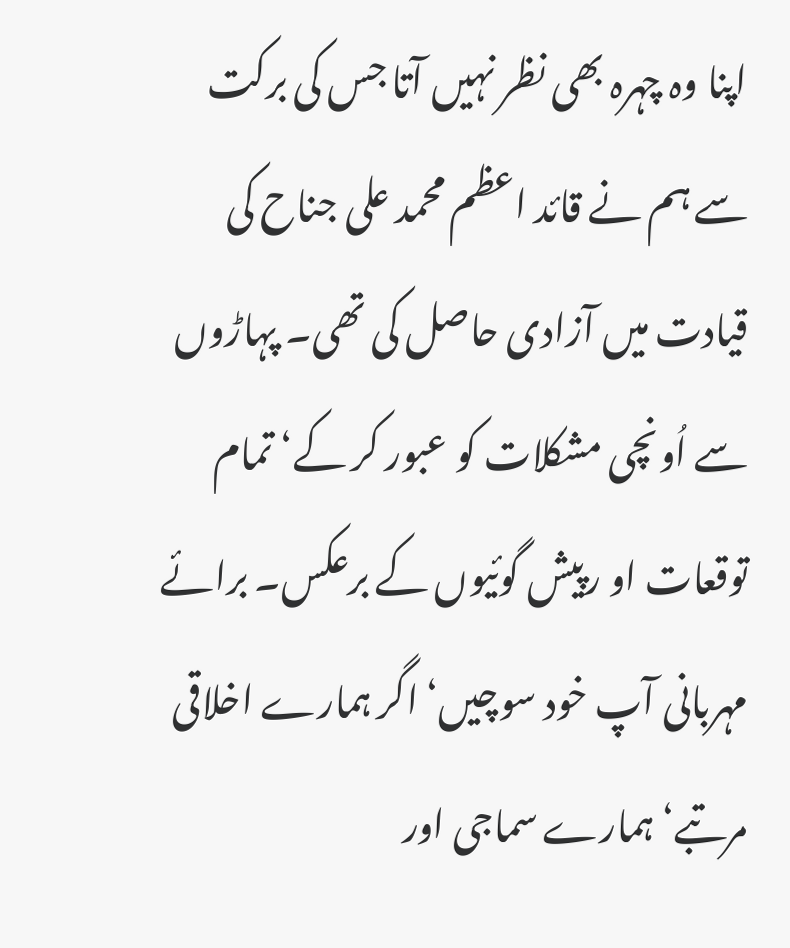اپنا وہ چہرہ بھی نظر نہیں آتا جس کی برکت سے ہم نے قائد اعظم محمد علی جناح کی قیادت میں آزادی حاصل کی تھی۔ پہاڑوں سے اُونچی مشکلات کو عبور کر کے‘ تمام توقعات او رپیش گوئیوں کے برعکس۔ برائے مہربانی آپ خود سوچیں‘ اگر ہمارے اخلاقی مرتبے‘ ہمارے سماجی اور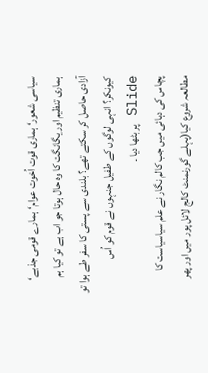سیاسی شعور‘ ہماری قوت اُخوت عوام‘ہمارے قومی جذبے‘ ہماری تنظیم اور یگانگت کا وہ حال ہوتا جو اب ہے تو کیا ہم آزادی حاصل کر سکتے تھے؟ بلندی سے پستی کا سفر طے ہوا تو کیونکر؟ انہی لوگوں کے طفیل جنہوں نے قوم کو اُس Slide پر بٹھا دیا ۔
پچاس کی دہائی میں جب کالم نگار نے علم سیاسیاست کا مطالعہ شروع کیا(پہلے گورنمنٹ کالج لائل پور میں اور پھر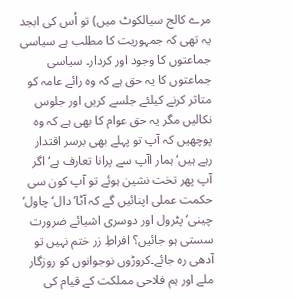مرے کالج سیالکوٹ میں) تو اُس کی ابجد یہ تھی کہ جمہوریت کا مطلب ہے سیاسی جماعتوں کا وجود اور کردار۔ سیاسی جماعتوں کا یہ حق ہے کہ وہ رائے عامہ کو متاثر کرنے کیلئے جلسے کریں اور جلوس نکالیں مگر یہ حق عوام کا بھی ہے کہ وہ پوچھیں کہ آپ تو پہلے بھی برسر اقتدار رہے ہیں‘ہمار اآپ سے پرانا تعارف ہے‘اگر آپ پھر تخت نشین ہوئے تو آپ کون سی حکمت عملی اپنائیں گے کہ آٹا‘ دال‘ چاول‘ چینی‘ پٹرول اور دوسری اشیائے ضرورت سستی ہو جائیں؟ افراطِ زر ختم نہیں تو آدھی رہ جائے۔کروڑوں نوجوانوں کو روزگار ملے اور ہم فلاحی مملکت کے قیام کی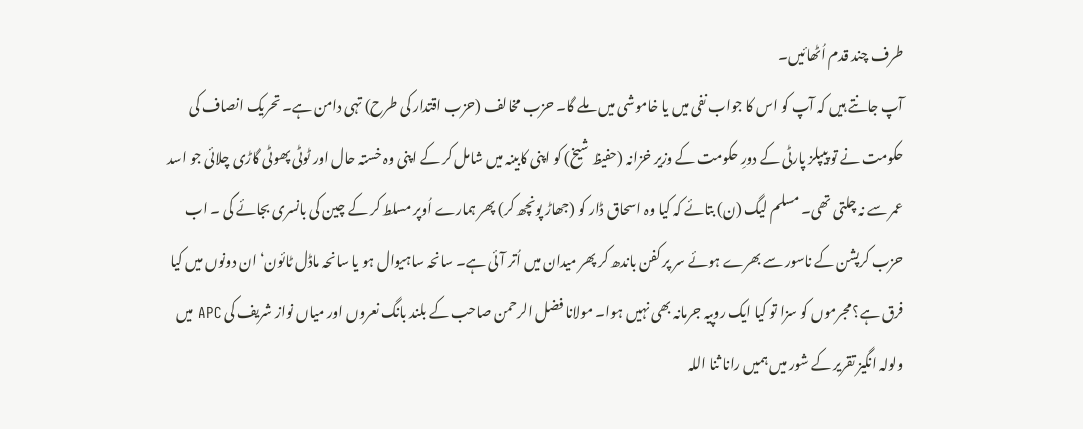طرف چند قدم اُٹھائیں۔
آپ جانتے ہیں کہ آپ کو اس کا جواب نفی میں یا خاموشی میں ملے گا۔ حزب مخالف (حزب اقتدار کی طرح) تہی دامن ہے۔ تحریک انصاف کی حکومت نے تو پیپلز پارٹی کے دورِ حکومت کے وزیر خزانہ (حفیظ شیخ) کو اپنی کابینہ میں شامل کر کے اپنی وہ خستہ حال اور ٹوٹی پھوٹی گاڑی چلائی جو اسد عمر سے نہ چلتی تھی۔ مسلم لیگ (ن) بتائے کہ کیا وہ اسحاق ڈار کو (جھاڑ پونچھ کر) پھر ہمارے اُوپر مسلط کر کے چین کی بانسری بجائے گی ۔ اب حزب کرپشن کے ناسور سے بھرے ہوئے سر پر کفن باندھ کر پھر میدان میں اُتر آئی ہے۔ سانحہ ساہیوال ہو یا سانحہ ماڈل ٹائون‘ ان دونوں میں کیا فرق ہے؟ مجرموں کو سزا تو کیا ایک روپیہ جرمانہ بھی نہیں ہوا۔ مولانا فضل الرحمن صاحب کے بلند بانگ نعروں اور میاں نواز شریف کی APC میں ولولہ انگیز تقریر کے شور میں ہمیں رانا ثنا اللہ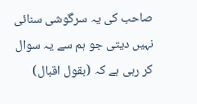صاحب کی یہ سرگوشی سنائی نہیں دیتی جو ہم سے یہ سوال کر رہی ہے کہ (بقول اقبال)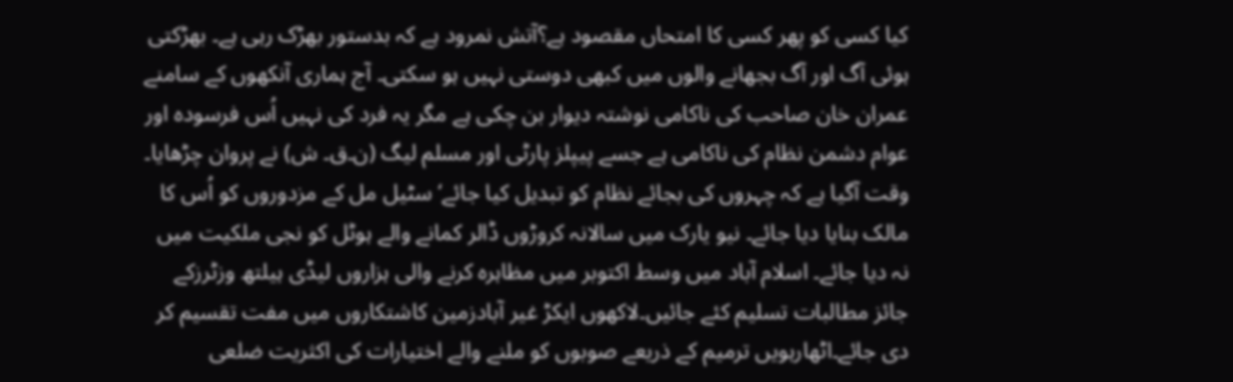کیا کسی کو پھر کسی کا امتحاں مقصود ہے؟آتش نمرود ہے کہ بدستور بھڑک رہی ہے۔ بھڑکتی ہوئی آگ اور آگ بجھانے والوں میں کبھی دوستی نہیں ہو سکتی۔ آج ہماری آنکھوں کے سامنے عمران خان صاحب کی ناکامی نوشتہ دیوار بن چکی ہے مگر یہ فرد کی نہیں اُس فرسودہ اور عوام دشمن نظام کی ناکامی ہے جسے پیپلز پارٹی اور مسلم لیگ (ن۔ق۔ ش) نے پروان چڑھایا۔ وقت آگیا ہے کہ چہروں کی بجائے نظام کو تبدیل کیا جائے‘ سٹیل مل کے مزدوروں کو اُس کا مالک بنایا دیا جائے۔ نیو یارک میں سالانہ کروڑوں ڈالر کمانے والے ہوٹل کو نجی ملکیت میں نہ دیا جائے۔ اسلام آباد میں وسط اکتوبر میں مظاہرہ کرنے والی ہزاروں لیڈی ہیلتھ وزٹرزکے جائز مطالبات تسلیم کئے جائیں۔لاکھوں ایکڑ غیر آبادزمین کاشتکاروں میں مفت تقسیم کر دی جائے۔اٹھارہویں ترمیم کے ذریعے صوبوں کو ملنے والے اختیارات کی اکثریت ضلعی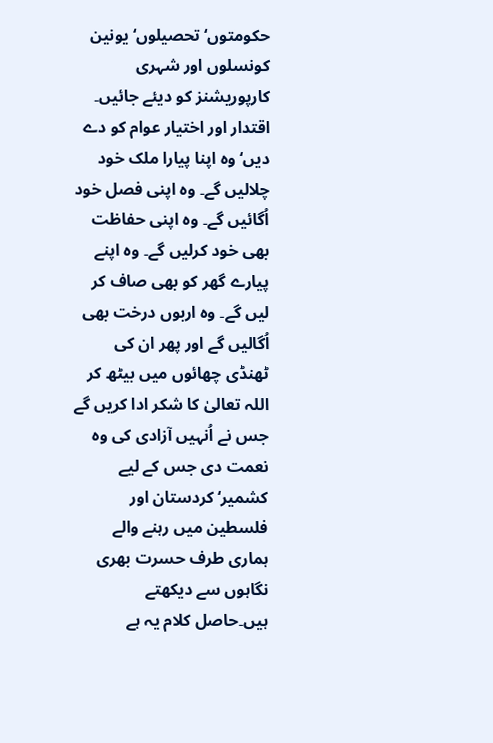حکومتوں‘ تحصیلوں‘یونین کونسلوں اور شہری کارپوریشنز کو دیئے جائیں۔ اقتدار اور اختیار عوام کو دے دیں‘ وہ اپنا پیارا ملک خود چلالیں گے۔ وہ اپنی فصل خود اُگائیں گے۔ وہ اپنی حفاظت بھی خود کرلیں گے۔ وہ اپنے پیارے گھر کو بھی صاف کر لیں گے۔ وہ اربوں درخت بھی اُگالیں گے اور پھر ان کی ٹھنڈی چھائوں میں بیٹھ کر اللہ تعالیٰ کا شکر ادا کریں گے جس نے اُنہیں آزادی کی وہ نعمت دی جس کے لیے کشمیر‘ کردستان اور فلسطین میں رہنے والے ہماری طرف حسرت بھری نگاہوں سے دیکھتے ہیں۔حاصل کلام یہ ہے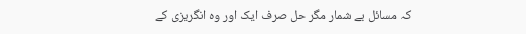کہ مسائل بے شمار مگر حل صرف ایک اور وہ انگریزی کے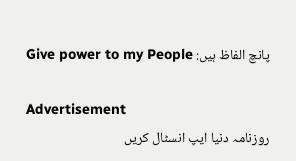پانچ الفاظ ہیں: Give power to my People

Advertisement
روزنامہ دنیا ایپ انسٹال کریں